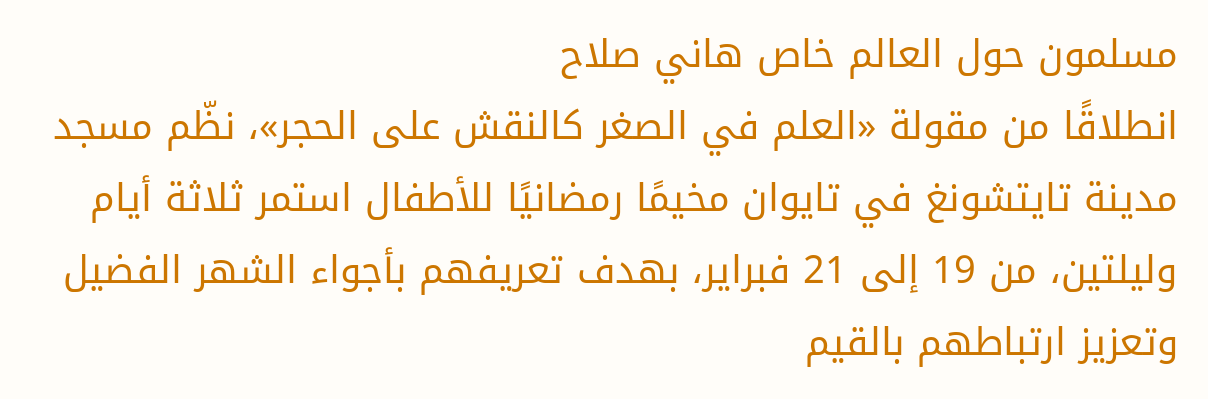مسلمون حول العالم خاص هاني صلاح
انطلاقًا من مقولة «العلم في الصغر كالنقش على الحجر»، نظّم مسجد مدينة تايتشونغ في تايوان مخيمًا رمضانيًا للأطفال استمر ثلاثة أيام وليلتين، من 19 إلى 21 فبراير، بهدف تعريفهم بأجواء الشهر الفضيل وتعزيز ارتباطهم بالقيم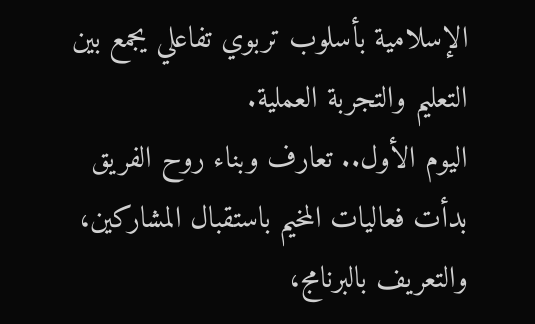الإسلامية بأسلوب تربوي تفاعلي يجمع بين التعليم والتجربة العملية.
اليوم الأول.. تعارف وبناء روح الفريق
بدأت فعاليات المخيم باستقبال المشاركين، والتعريف بالبرنامج،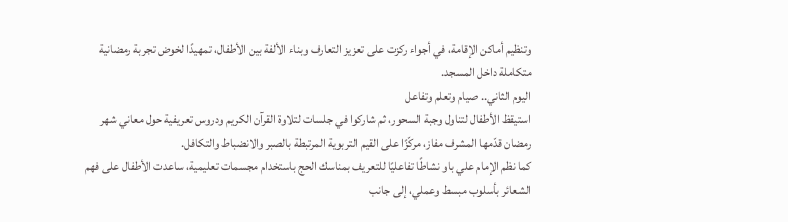وتنظيم أماكن الإقامة، في أجواء ركزت على تعزيز التعارف وبناء الألفة بين الأطفال، تمهيدًا لخوض تجربة رمضانية متكاملة داخل المسجد.
اليوم الثاني.. صيام وتعلم وتفاعل
استيقظ الأطفال لتناول وجبة السحور، ثم شاركوا في جلسات لتلاوة القرآن الكريم ودروس تعريفية حول معاني شهر رمضان قدّمها المشرف مفاز، مركّزًا على القيم التربوية المرتبطة بالصبر والانضباط والتكافل.
كما نظم الإمام علي باو نشاطًا تفاعليًا للتعريف بمناسك الحج باستخدام مجسمات تعليمية، ساعدت الأطفال على فهم الشعائر بأسلوب مبسط وعملي، إلى جانب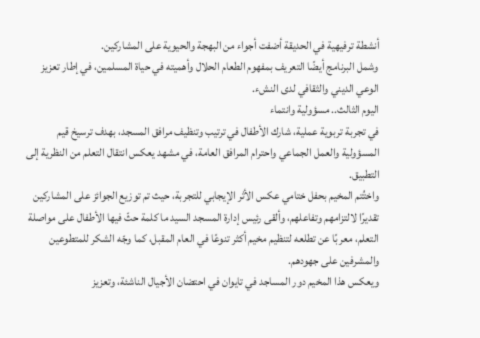أنشطة ترفيهية في الحديقة أضفت أجواء من البهجة والحيوية على المشاركين.
وشمل البرنامج أيضًا التعريف بمفهوم الطعام الحلال وأهميته في حياة المسلمين، في إطار تعزيز الوعي الديني والثقافي لدى النشء.
اليوم الثالث.. مسؤولية وانتماء
في تجربة تربوية عملية، شارك الأطفال في ترتيب وتنظيف مرافق المسجد، بهدف ترسيخ قيم المسؤولية والعمل الجماعي واحترام المرافق العامة، في مشهد يعكس انتقال التعلم من النظرية إلى التطبيق.
واختُتم المخيم بحفل ختامي عكس الأثر الإيجابي للتجربة، حيث تم توزيع الجوائز على المشاركين تقديرًا لالتزامهم وتفاعلهم، وألقى رئيس إدارة المسجد السيد ما كلمة حثّ فيها الأطفال على مواصلة التعلم، معربًا عن تطلعه لتنظيم مخيم أكثر تنوعًا في العام المقبل، كما وجّه الشكر للمتطوعين والمشرفين على جهودهم.
ويعكس هذا المخيم دور المساجد في تايوان في احتضان الأجيال الناشئة، وتعزيز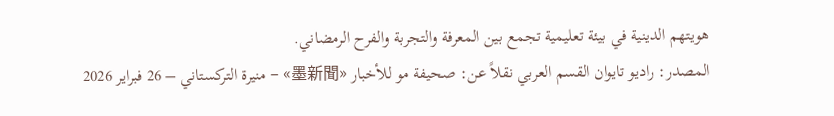هويتهم الدينية في بيئة تعليمية تجمع بين المعرفة والتجربة والفرح الرمضاني.
المصدر: راديو تايوان القسم العربي نقلاً عن: صحيفة مو للأخبار «墨新聞» – منيرة التركستاني – 26 فبراير 2026